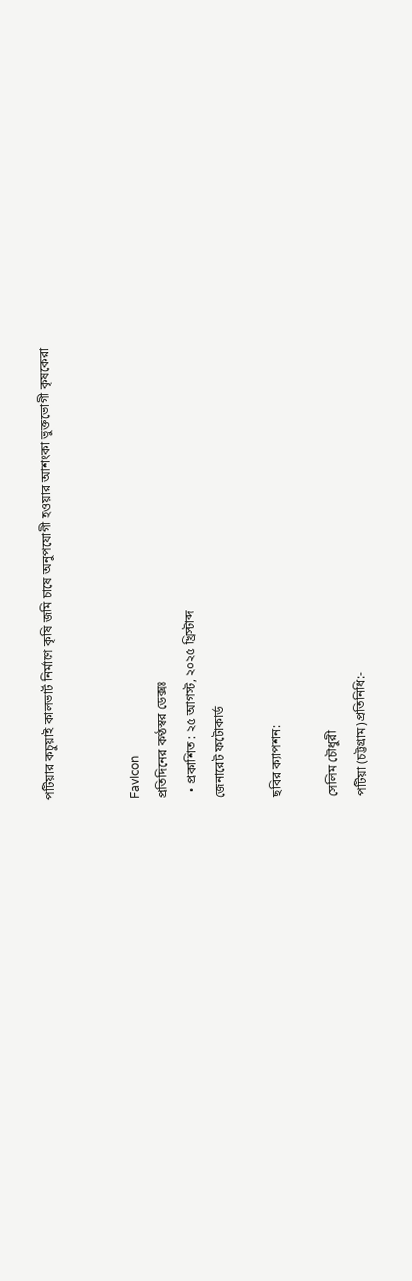পটিয়ার কচুয়াই কালভার্ট নির্মাণে কৃষি জমি চাষে অনুপযোগী হওয়ার আশংকা ভুক্তভোগী কৃষকেরা


FavIcon
প্রতিদিনের কণ্ঠস্বর ডেক্সঃ
  • প্রকাশিত : ২৫ আগস্ট, ২০২৫ খ্রিস্টাব্দ
জেনারেট ফটোকার্ড

ছবির ক্যাপশন:

সেলিম চৌধুরী
পটিয়া (চট্টগ্রাম)প্রতিনিধি:-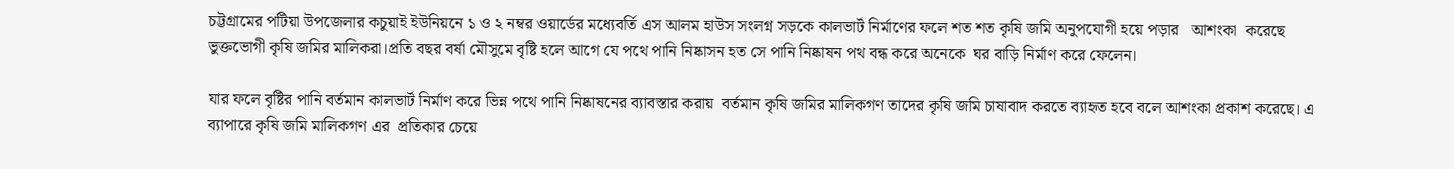চট্টগ্রামের পটিয়া উপজেলার কচুয়াই ইউনিয়নে ১ ও ২ নম্বর ওয়ার্ডের মধ্যেবর্তি এস আলম হাউস সংলগ্ন সড়কে কালভার্ট নির্মাণের ফলে শত শত কৃষি জমি অনুপযোগী হয়ে পড়ার   আশংকা  করেছে ভুক্তভোগী কৃষি জমির মালিকরা।প্রতি বছর বর্ষা মৌসুমে বৃষ্টি হলে আগে যে পথে পানি নিষ্কাসন হত সে পানি নিষ্কাষন পথ বন্ধ করে অনেকে  ঘর বাড়ি নির্মাণ করে ফেলেন।

যার ফলে বৃষ্টির পানি বর্তমান কালভার্ট নির্মাণ করে ভিন্ন পথে পানি নিষ্কাষনের ব্যাবস্তার করায়  বর্তমান কৃষি জমির মালিকগণ তাদের কৃষি জমি চাষাবাদ করতে ব্যাহৃত হবে বলে আশংকা প্রকাশ করেছে। এ ব্যাপারে কৃষি জমি মালিকগণ এর  প্রতিকার চেয়ে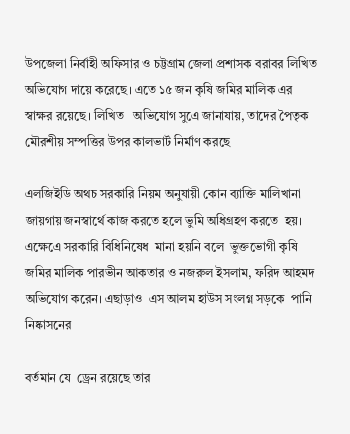উপজেলা নির্বাহী অফিসার ও চট্টগ্রাম জেলা প্রশাসক বরাবর লিখিত অভিযোগ দায়ে করেছে। এতে ১৫ জন কৃষি জমির মালিক এর স্বাক্ষর রয়েছে। লিখিত   অভিযোগ সুএে জানাযায়, তাদের পৈতৃক মৌরশীয় সম্পত্তির উপর কালভার্ট নির্মাণ করছে

এলজিইডি অথচ সরকারি নিয়ম অনুযায়ী কোন ব্যাক্তি মালিখানা জায়গায় জনস্বার্থে কাজ করতে হলে ভুমি অধিগ্রহণ করতে  হয়। এক্ষেএে সরকারি বিধিনিষেধ  মানা হয়নি বলে  ভুক্তভোগী কৃষি জমির মালিক পারভীন আকতার ও নজরুল ইসলাম, ফরিদ আহমদ  অভিযোগ করেন। এছাড়াও  এস আলম হাউস সংলগ্ন সড়কে  পানি নিষ্কাসনের

বর্তমান যে  ড্রেন রয়েছে তার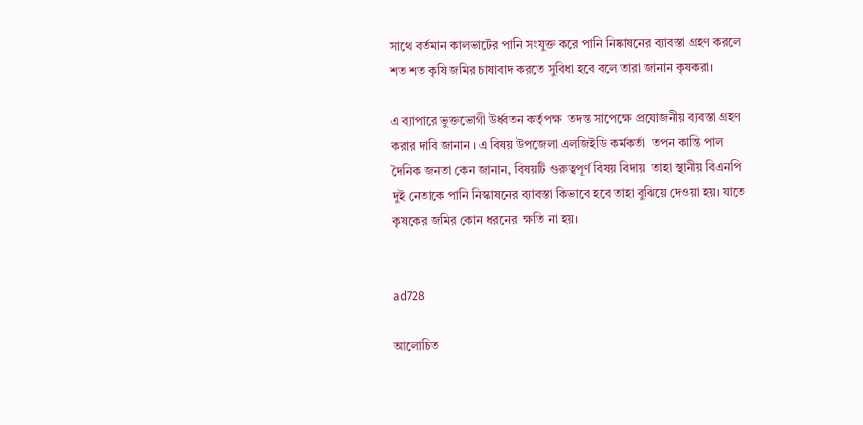সাথে বর্তমান কালভার্টের পানি সংযুক্ত করে পানি নিষ্কাষনের ব্যাবস্তা গ্রহণ করলে শত শত কৃষি জমির চাষাবাদ করতে সুবিধা হবে বলে তারা জানান কৃষকরা।

এ ব্যাপারে ভুক্তভোগী উর্ধ্বতন কর্তৃপক্ষ  তদন্ত সাপেক্ষে প্রযোজনীয় ব্যবস্তা গ্রহণ করার দাবি জানান । এ বিষয় উপজেলা এলজিইডি কর্মকর্তা  তপন কান্তি পাল দৈনিক জনতা কেন জানান, বিষয়টি গুরুত্বপূর্ণ বিষয় বিদায়  তাহা স্থানীয় বিএনপি দুই নেতাকে পানি নিস্কাষনের ব্যাবস্তা কিভাবে হবে তাহা বুঝিয়ে দেওয়া হয়। যাতে কৃষকের জমির কোন ধরনের  ক্ষতি না হয়।


ad728

আলোচিত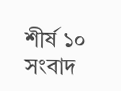শীর্ষ ১০ সংবাদ